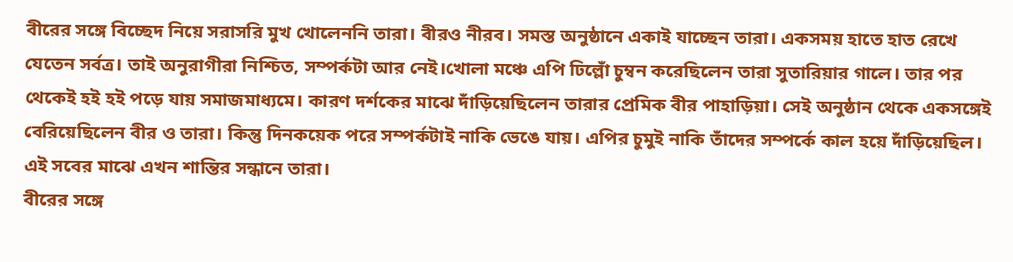বীরের সঙ্গে বিচ্ছেদ নিয়ে সরাসরি মুখ খোলেননি তারা। বীরও নীরব। সমস্ত অনুষ্ঠানে একাই যাচ্ছেন তারা। একসময় হাতে হাত রেখে যেতেন সর্বত্র। তাই অনুরাগীরা নিশ্চিত, সম্পর্কটা আর নেই।খোলা মঞ্চে এপি ঢিল্লোঁ চুম্বন করেছিলেন তারা সুতারিয়ার গালে। তার পর থেকেই হই হই পড়ে যায় সমাজমাধ্যমে। কারণ দর্শকের মাঝে দাঁড়িয়েছিলেন তারার প্রেমিক বীর পাহাড়িয়া। সেই অনুষ্ঠান থেকে একসঙ্গেই বেরিয়েছিলেন বীর ও তারা। কিন্তু দিনকয়েক পরে সম্পর্কটাই নাকি ভেঙে যায়। এপির চুমুই নাকি তাঁদের সম্পর্কে কাল হয়ে দাঁড়িয়েছিল। এই সবের মাঝে এখন শান্তির সন্ধানে তারা।
বীরের সঙ্গে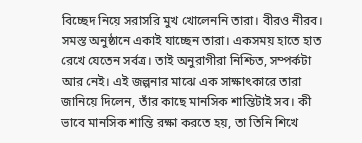বিচ্ছেদ নিয়ে সরাসরি মুখ খোলেননি তারা। বীরও নীরব। সমস্ত অনুষ্ঠানে একাই যাচ্ছেন তারা। একসময় হাতে হাত রেখে যেতেন সর্বত্র। তাই অনুরাগীরা নিশ্চিত, সম্পর্কটা আর নেই। এই জল্পনার মাঝে এক সাক্ষাৎকারে তারা জানিয়ে দিলেন, তাঁর কাছে মানসিক শান্তিটাই সব। কী ভাবে মানসিক শান্তি রক্ষা করতে হয়, তা তিনি শিখে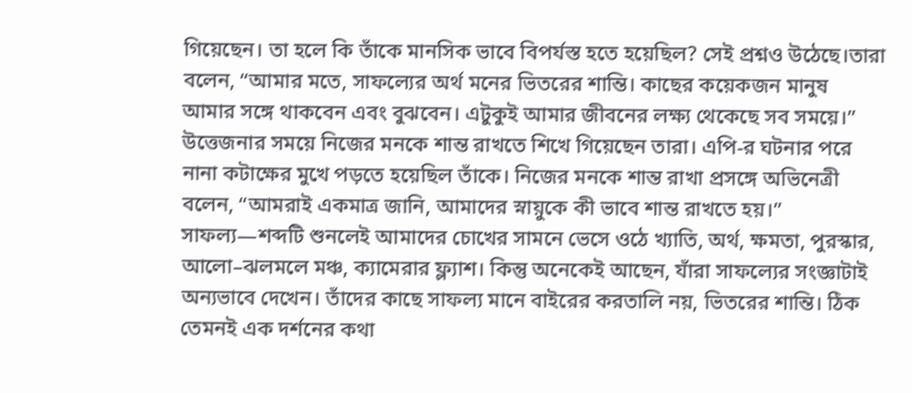গিয়েছেন। তা হলে কি তাঁকে মানসিক ভাবে বিপর্যস্ত হতে হয়েছিল? সেই প্রশ্নও উঠেছে।তারা বলেন, “আমার মতে, সাফল্যের অর্থ মনের ভিতরের শান্তি। কাছের কয়েকজন মানুষ আমার সঙ্গে থাকবেন এবং বুঝবেন। এটুকুই আমার জীবনের লক্ষ্য থেকেছে সব সময়ে।” উত্তেজনার সময়ে নিজের মনকে শান্ত রাখতে শিখে গিয়েছেন তারা। এপি-র ঘটনার পরে নানা কটাক্ষের মুখে পড়তে হয়েছিল তাঁকে। নিজের মনকে শান্ত রাখা প্রসঙ্গে অভিনেত্রী বলেন, “আমরাই একমাত্র জানি, আমাদের স্নায়ুকে কী ভাবে শান্ত রাখতে হয়।”
সাফল্য—শব্দটি শুনলেই আমাদের চোখের সামনে ভেসে ওঠে খ্যাতি, অর্থ, ক্ষমতা, পুরস্কার, আলো–ঝলমলে মঞ্চ, ক্যামেরার ফ্ল্যাশ। কিন্তু অনেকেই আছেন, যাঁরা সাফল্যের সংজ্ঞাটাই অন্যভাবে দেখেন। তাঁদের কাছে সাফল্য মানে বাইরের করতালি নয়, ভিতরের শান্তি। ঠিক তেমনই এক দর্শনের কথা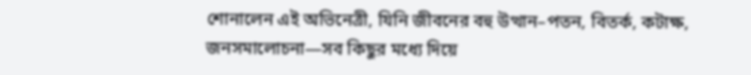শোনালেন এই অভিনেত্রী, যিনি জীবনের বহু উত্থান–পতন, বিতর্ক, কটাক্ষ, জনসমালোচনা—সব কিছুর মধ্যে দিয়ে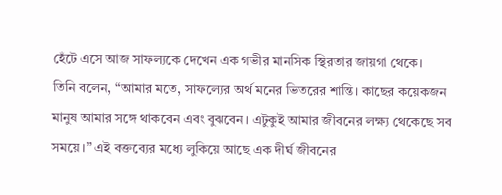হেঁটে এসে আজ সাফল্যকে দেখেন এক গভীর মানসিক স্থিরতার জায়গা থেকে।
তিনি বলেন, “আমার মতে, সাফল্যের অর্থ মনের ভিতরের শান্তি। কাছের কয়েকজন মানুষ আমার সঙ্গে থাকবেন এবং বুঝবেন। এটুকুই আমার জীবনের লক্ষ্য থেকেছে সব সময়ে।” এই বক্তব্যের মধ্যে লুকিয়ে আছে এক দীর্ঘ জীবনের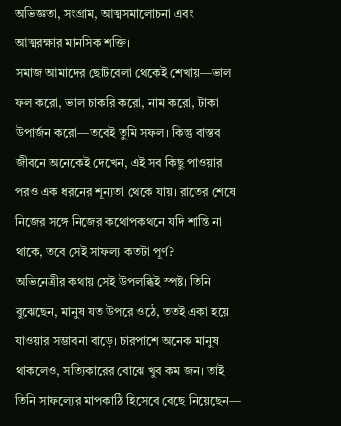অভিজ্ঞতা, সংগ্রাম, আত্মসমালোচনা এবং আত্মরক্ষার মানসিক শক্তি।
সমাজ আমাদের ছোটবেলা থেকেই শেখায়—ভাল ফল করো, ভাল চাকরি করো, নাম করো, টাকা উপার্জন করো—তবেই তুমি সফল। কিন্তু বাস্তব জীবনে অনেকেই দেখেন, এই সব কিছু পাওয়ার পরও এক ধরনের শূন্যতা থেকে যায়। রাতের শেষে নিজের সঙ্গে নিজের কথোপকথনে যদি শান্তি না থাকে, তবে সেই সাফল্য কতটা পূর্ণ?
অভিনেত্রীর কথায় সেই উপলব্ধিই স্পষ্ট। তিনি বুঝেছেন, মানুষ যত উপরে ওঠে, ততই একা হয়ে যাওয়ার সম্ভাবনা বাড়ে। চারপাশে অনেক মানুষ থাকলেও, সত্যিকারের বোঝে খুব কম জন। তাই তিনি সাফল্যের মাপকাঠি হিসেবে বেছে নিয়েছেন—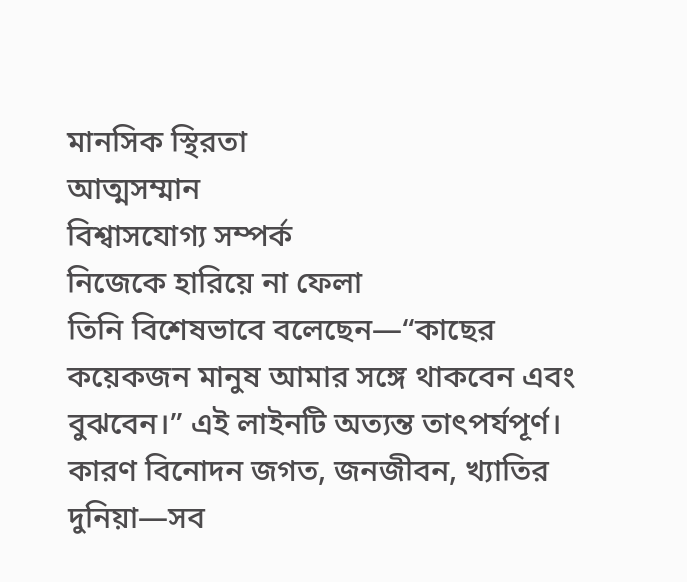মানসিক স্থিরতা
আত্মসম্মান
বিশ্বাসযোগ্য সম্পর্ক
নিজেকে হারিয়ে না ফেলা
তিনি বিশেষভাবে বলেছেন—“কাছের কয়েকজন মানুষ আমার সঙ্গে থাকবেন এবং বুঝবেন।” এই লাইনটি অত্যন্ত তাৎপর্যপূর্ণ। কারণ বিনোদন জগত, জনজীবন, খ্যাতির দুনিয়া—সব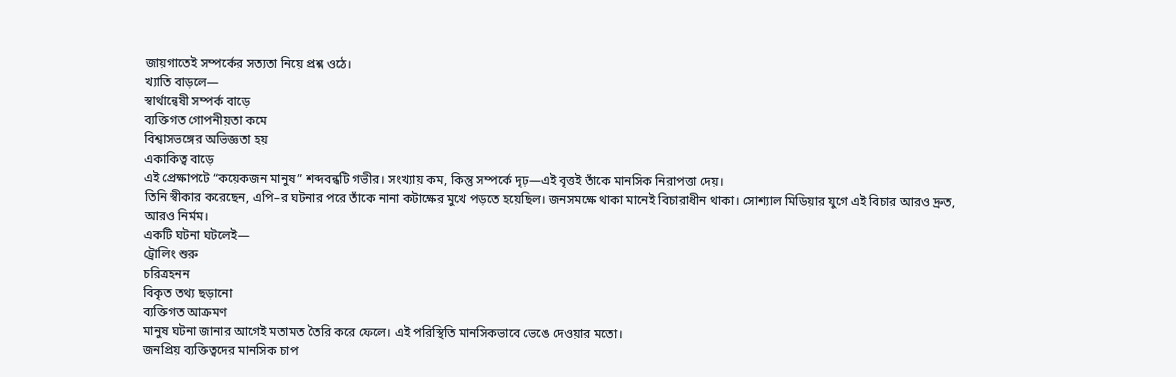জায়গাতেই সম্পর্কের সত্যতা নিয়ে প্রশ্ন ওঠে।
খ্যাতি বাড়লে—
স্বার্থান্বেষী সম্পর্ক বাড়ে
ব্যক্তিগত গোপনীয়তা কমে
বিশ্বাসভঙ্গের অভিজ্ঞতা হয়
একাকিত্ব বাড়ে
এই প্রেক্ষাপটে “কয়েকজন মানুষ” শব্দবন্ধটি গভীর। সংখ্যায় কম, কিন্তু সম্পর্কে দৃঢ়—এই বৃত্তই তাঁকে মানসিক নিরাপত্তা দেয়।
তিনি স্বীকার করেছেন, এপি–র ঘটনার পরে তাঁকে নানা কটাক্ষের মুখে পড়তে হয়েছিল। জনসমক্ষে থাকা মানেই বিচারাধীন থাকা। সোশ্যাল মিডিয়ার যুগে এই বিচার আরও দ্রুত, আরও নির্মম।
একটি ঘটনা ঘটলেই—
ট্রোলিং শুরু
চরিত্রহনন
বিকৃত তথ্য ছড়ানো
ব্যক্তিগত আক্রমণ
মানুষ ঘটনা জানার আগেই মতামত তৈরি করে ফেলে। এই পরিস্থিতি মানসিকভাবে ভেঙে দেওয়ার মতো।
জনপ্রিয় ব্যক্তিত্বদের মানসিক চাপ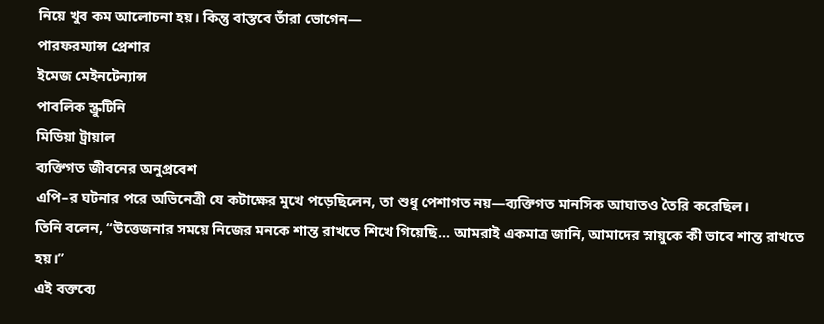নিয়ে খুব কম আলোচনা হয়। কিন্তু বাস্তবে তাঁরা ভোগেন—
পারফরম্যান্স প্রেশার
ইমেজ মেইনটেন্যান্স
পাবলিক স্ক্রুটিনি
মিডিয়া ট্রায়াল
ব্যক্তিগত জীবনের অনুপ্রবেশ
এপি–র ঘটনার পরে অভিনেত্রী যে কটাক্ষের মুখে পড়েছিলেন, তা শুধু পেশাগত নয়—ব্যক্তিগত মানসিক আঘাতও তৈরি করেছিল।
তিনি বলেন, “উত্তেজনার সময়ে নিজের মনকে শান্ত রাখতে শিখে গিয়েছি… আমরাই একমাত্র জানি, আমাদের স্নায়ুকে কী ভাবে শান্ত রাখতে হয়।”
এই বক্তব্যে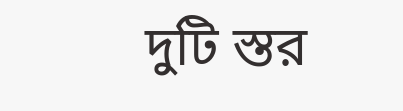দুটি স্তর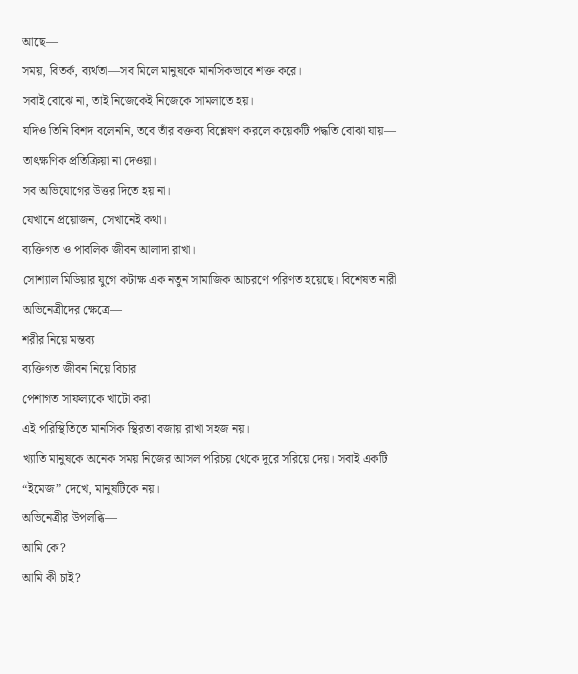আছে—
সময়, বিতর্ক, ব্যর্থতা—সব মিলে মানুষকে মানসিকভাবে শক্ত করে।
সবাই বোঝে না, তাই নিজেকেই নিজেকে সামলাতে হয়।
যদিও তিনি বিশদ বলেননি, তবে তাঁর বক্তব্য বিশ্লেষণ করলে কয়েকটি পদ্ধতি বোঝা যায়—
তাৎক্ষণিক প্রতিক্রিয়া না দেওয়া।
সব অভিযোগের উত্তর দিতে হয় না।
যেখানে প্রয়োজন, সেখানেই কথা।
ব্যক্তিগত ও পাবলিক জীবন আলাদা রাখা।
সোশ্যাল মিডিয়ার যুগে কটাক্ষ এক নতুন সামাজিক আচরণে পরিণত হয়েছে। বিশেষত নারী অভিনেত্রীদের ক্ষেত্রে—
শরীর নিয়ে মন্তব্য
ব্যক্তিগত জীবন নিয়ে বিচার
পেশাগত সাফল্যকে খাটো করা
এই পরিস্থিতিতে মানসিক স্থিরতা বজায় রাখা সহজ নয়।
খ্যাতি মানুষকে অনেক সময় নিজের আসল পরিচয় থেকে দূরে সরিয়ে দেয়। সবাই একটি “ইমেজ” দেখে, মানুষটিকে নয়।
অভিনেত্রীর উপলব্ধি—
আমি কে?
আমি কী চাই?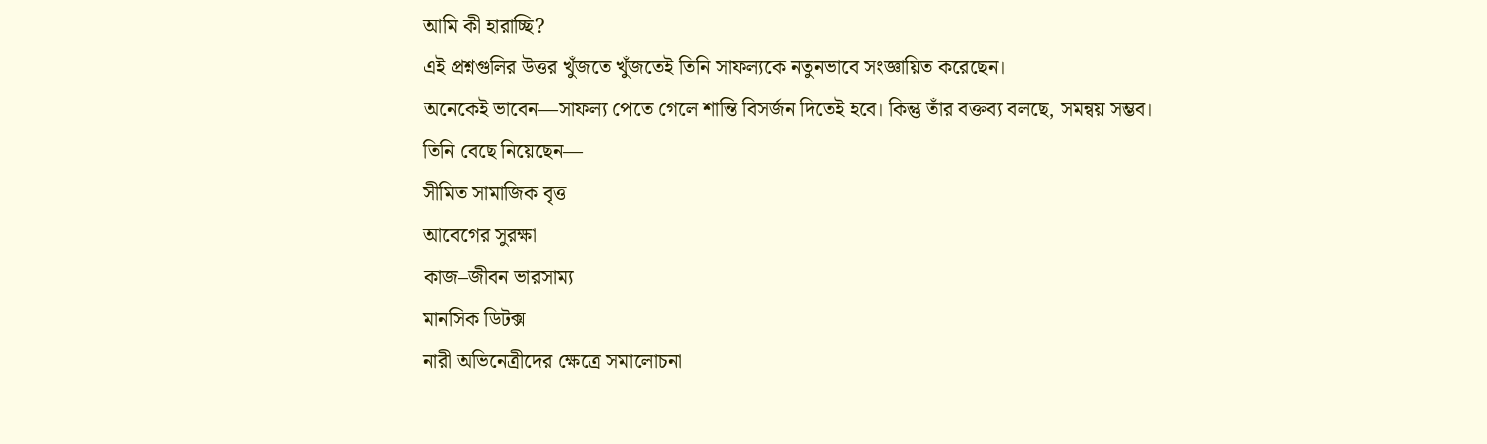আমি কী হারাচ্ছি?
এই প্রশ্নগুলির উত্তর খুঁজতে খুঁজতেই তিনি সাফল্যকে নতুনভাবে সংজ্ঞায়িত করেছেন।
অনেকেই ভাবেন—সাফল্য পেতে গেলে শান্তি বিসর্জন দিতেই হবে। কিন্তু তাঁর বক্তব্য বলছে, সমন্বয় সম্ভব।
তিনি বেছে নিয়েছেন—
সীমিত সামাজিক বৃত্ত
আবেগের সুরক্ষা
কাজ–জীবন ভারসাম্য
মানসিক ডিটক্স
নারী অভিনেত্রীদের ক্ষেত্রে সমালোচনা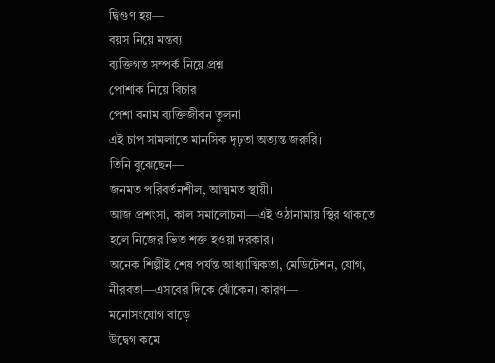দ্বিগুণ হয়—
বয়স নিয়ে মন্তব্য
ব্যক্তিগত সম্পর্ক নিয়ে প্রশ্ন
পোশাক নিয়ে বিচার
পেশা বনাম ব্যক্তিজীবন তুলনা
এই চাপ সামলাতে মানসিক দৃঢ়তা অত্যন্ত জরুরি।
তিনি বুঝেছেন—
জনমত পরিবর্তনশীল, আত্মমত স্থায়ী।
আজ প্রশংসা, কাল সমালোচনা—এই ওঠানামায় স্থির থাকতে হলে নিজের ভিত শক্ত হওয়া দরকার।
অনেক শিল্পীই শেষ পর্যন্ত আধ্যাত্মিকতা, মেডিটেশন, যোগ, নীরবতা—এসবের দিকে ঝোঁকেন। কারণ—
মনোসংযোগ বাড়ে
উদ্বেগ কমে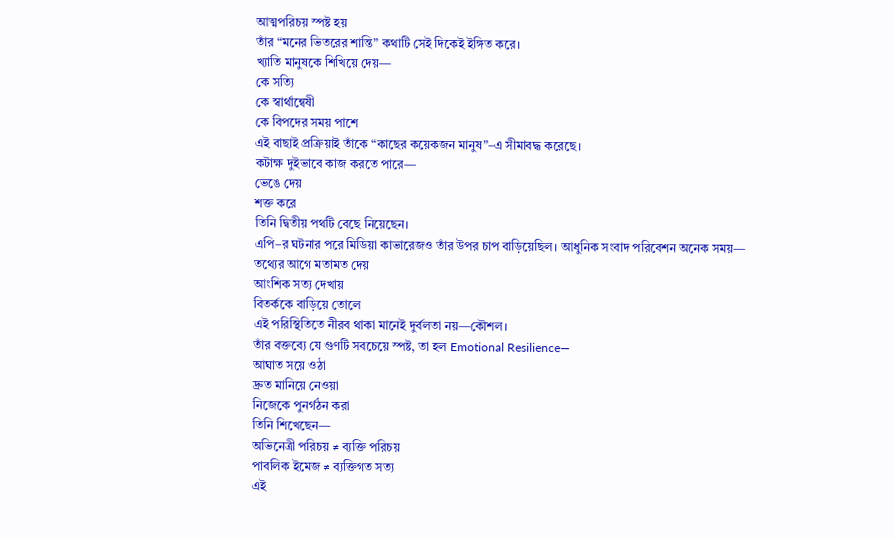আত্মপরিচয় স্পষ্ট হয়
তাঁর “মনের ভিতরের শান্তি” কথাটি সেই দিকেই ইঙ্গিত করে।
খ্যাতি মানুষকে শিখিয়ে দেয়—
কে সত্যি
কে স্বার্থান্বেষী
কে বিপদের সময় পাশে
এই বাছাই প্রক্রিয়াই তাঁকে “কাছের কয়েকজন মানুষ”–এ সীমাবদ্ধ করেছে।
কটাক্ষ দুইভাবে কাজ করতে পারে—
ভেঙে দেয়
শক্ত করে
তিনি দ্বিতীয় পথটি বেছে নিয়েছেন।
এপি–র ঘটনার পরে মিডিয়া কাভারেজও তাঁর উপর চাপ বাড়িয়েছিল। আধুনিক সংবাদ পরিবেশন অনেক সময়—
তথ্যের আগে মতামত দেয়
আংশিক সত্য দেখায়
বিতর্ককে বাড়িয়ে তোলে
এই পরিস্থিতিতে নীরব থাকা মানেই দুর্বলতা নয়—কৌশল।
তাঁর বক্তব্যে যে গুণটি সবচেয়ে স্পষ্ট, তা হল Emotional Resilience—
আঘাত সয়ে ওঠা
দ্রুত মানিয়ে নেওয়া
নিজেকে পুনর্গঠন করা
তিনি শিখেছেন—
অভিনেত্রী পরিচয় ≠ ব্যক্তি পরিচয়
পাবলিক ইমেজ ≠ ব্যক্তিগত সত্য
এই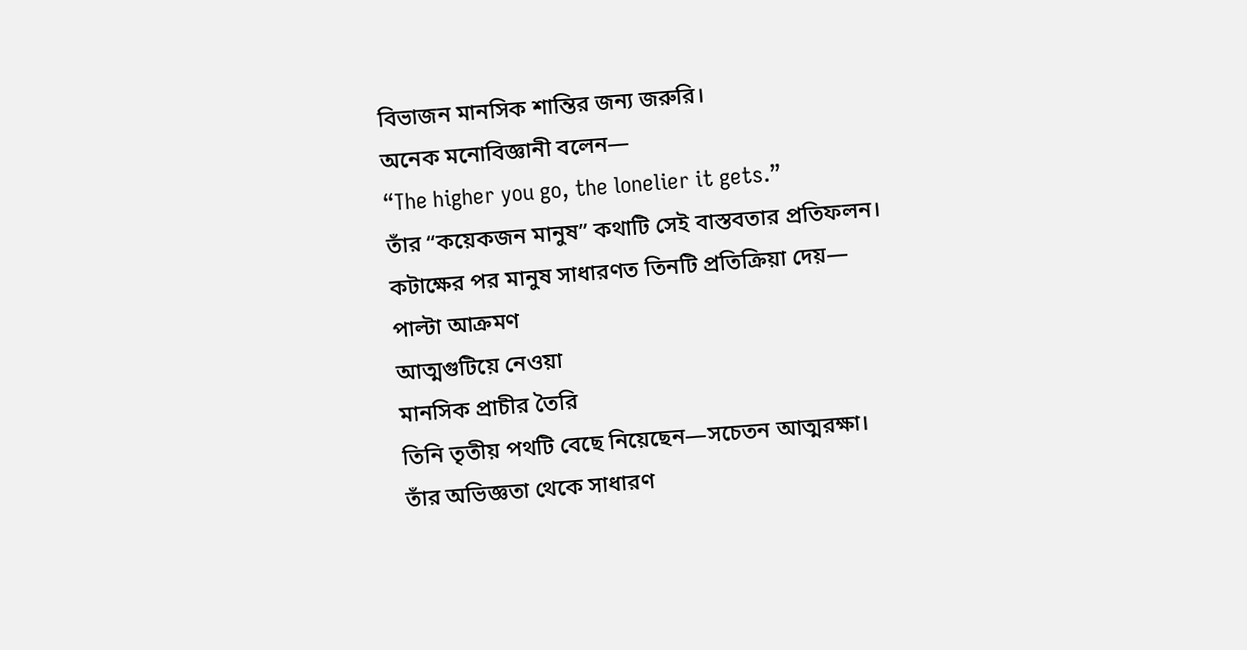বিভাজন মানসিক শান্তির জন্য জরুরি।
অনেক মনোবিজ্ঞানী বলেন—
“The higher you go, the lonelier it gets.”
তাঁর “কয়েকজন মানুষ” কথাটি সেই বাস্তবতার প্রতিফলন।
কটাক্ষের পর মানুষ সাধারণত তিনটি প্রতিক্রিয়া দেয়—
পাল্টা আক্রমণ
আত্মগুটিয়ে নেওয়া
মানসিক প্রাচীর তৈরি
তিনি তৃতীয় পথটি বেছে নিয়েছেন—সচেতন আত্মরক্ষা।
তাঁর অভিজ্ঞতা থেকে সাধারণ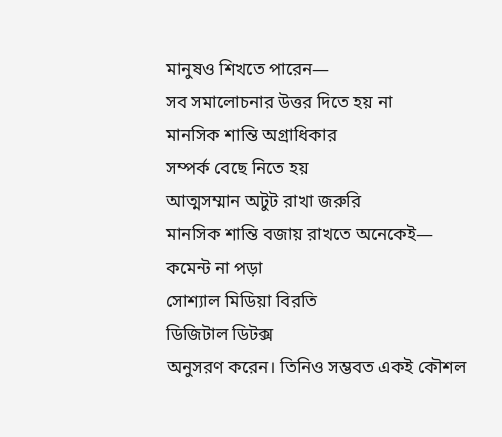মানুষও শিখতে পারেন—
সব সমালোচনার উত্তর দিতে হয় না
মানসিক শান্তি অগ্রাধিকার
সম্পর্ক বেছে নিতে হয়
আত্মসম্মান অটুট রাখা জরুরি
মানসিক শান্তি বজায় রাখতে অনেকেই—
কমেন্ট না পড়া
সোশ্যাল মিডিয়া বিরতি
ডিজিটাল ডিটক্স
অনুসরণ করেন। তিনিও সম্ভবত একই কৌশল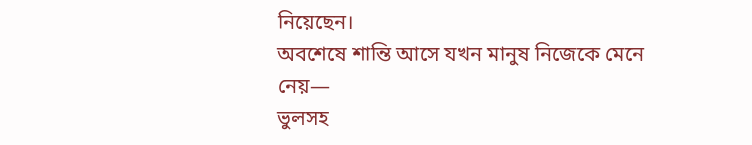নিয়েছেন।
অবশেষে শান্তি আসে যখন মানুষ নিজেকে মেনে নেয়—
ভুলসহ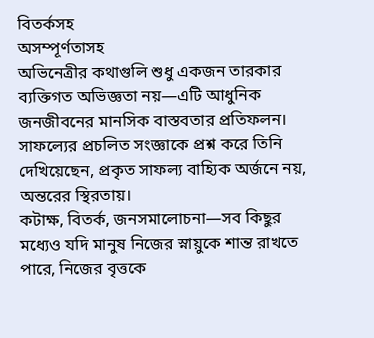বিতর্কসহ
অসম্পূর্ণতাসহ
অভিনেত্রীর কথাগুলি শুধু একজন তারকার ব্যক্তিগত অভিজ্ঞতা নয়—এটি আধুনিক জনজীবনের মানসিক বাস্তবতার প্রতিফলন। সাফল্যের প্রচলিত সংজ্ঞাকে প্রশ্ন করে তিনি দেখিয়েছেন, প্রকৃত সাফল্য বাহ্যিক অর্জনে নয়, অন্তরের স্থিরতায়।
কটাক্ষ, বিতর্ক, জনসমালোচনা—সব কিছুর মধ্যেও যদি মানুষ নিজের স্নায়ুকে শান্ত রাখতে পারে, নিজের বৃত্তকে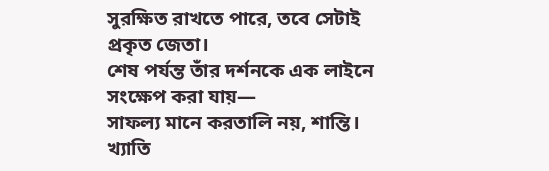সুরক্ষিত রাখতে পারে, তবে সেটাই প্রকৃত জেতা।
শেষ পর্যন্ত তাঁর দর্শনকে এক লাইনে সংক্ষেপ করা যায়—
সাফল্য মানে করতালি নয়, শান্তি।
খ্যাতি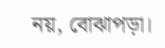নয়, বোঝাপড়া।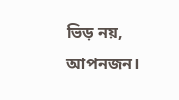ভিড় নয়, আপনজন।